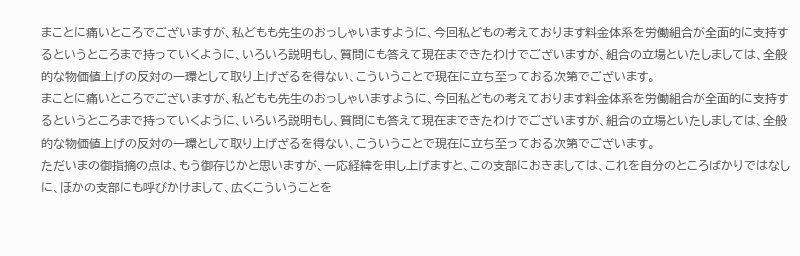まことに痛いところでございますが、私どもも先生のおっしゃいますように、今回私どもの考えております料金体系を労働組合が全面的に支持するというところまで持っていくように、いろいろ説明もし、質問にも答えて現在まできたわけでございますが、組合の立場といたしましては、全般的な物価値上げの反対の一環として取り上げざるを得ない、こういうことで現在に立ち至っておる次第でございます。
まことに痛いところでございますが、私どもも先生のおっしゃいますように、今回私どもの考えております料金体系を労働組合が全面的に支持するというところまで持っていくように、いろいろ説明もし、質問にも答えて現在まできたわけでございますが、組合の立場といたしましては、全般的な物価値上げの反対の一環として取り上げざるを得ない、こういうことで現在に立ち至っておる次第でございます。
ただいまの御指摘の点は、もう御存じかと思いますが、一応経緯を申し上げますと、この支部におきましては、これを自分のところばかりではなしに、ほかの支部にも呼びかけまして、広くこういうことを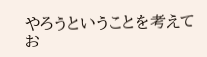やろうということを考えてお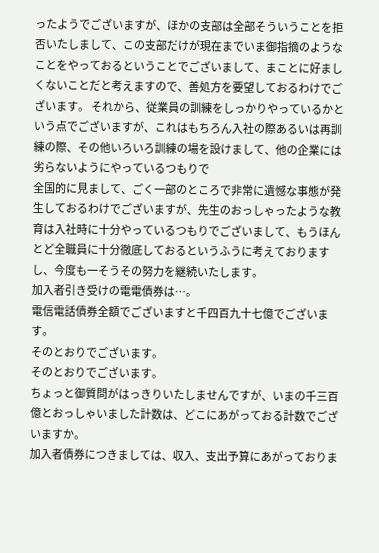ったようでございますが、ほかの支部は全部そういうことを拒否いたしまして、この支部だけが現在までいま御指摘のようなことをやっておるということでございまして、まことに好ましくないことだと考えますので、善処方を要望しておるわけでございます。 それから、従業員の訓練をしっかりやっているかという点でございますが、これはもちろん入社の際あるいは再訓練の際、その他いろいろ訓練の場を設けまして、他の企業には劣らないようにやっているつもりで
全国的に見まして、ごく一部のところで非常に遺憾な事態が発生しておるわけでございますが、先生のおっしゃったような教育は入社時に十分やっているつもりでございまして、もうほんとど全職員に十分徹底しておるというふうに考えておりますし、今度も一そうその努力を継続いたします。
加入者引き受けの電電債券は…。
電信電話債券全額でございますと千四百九十七億でございます。
そのとおりでございます。
そのとおりでございます。
ちょっと御質問がはっきりいたしませんですが、いまの千三百億とおっしゃいました計数は、どこにあがっておる計数でございますか。
加入者債券につきましては、収入、支出予算にあがっておりま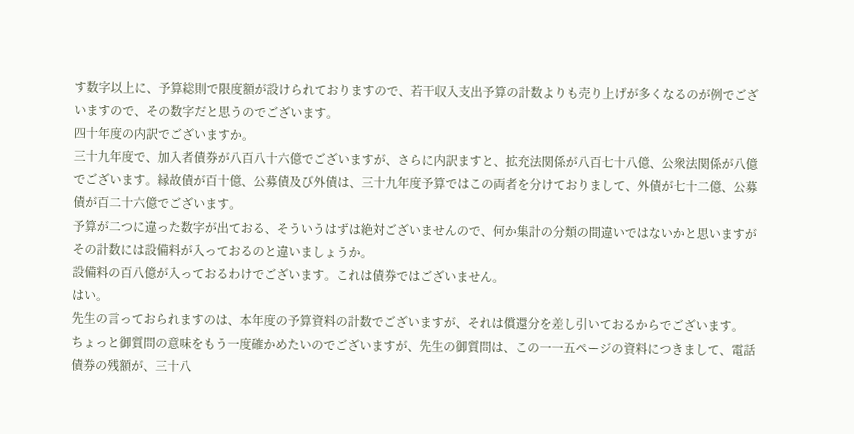す数字以上に、予算総則で限度額が設けられておりますので、若干収入支出予算の計数よりも売り上げが多くなるのが例でございますので、その数字だと思うのでございます。
四十年度の内訳でございますか。
三十九年度で、加入者債券が八百八十六億でございますが、さらに内訳ますと、拡充法関係が八百七十八億、公衆法関係が八億でございます。縁故債が百十億、公募債及び外債は、三十九年度予算ではこの両者を分けておりまして、外債が七十二億、公募債が百二十六億でございます。
予算が二つに違った数字が出ておる、そういうはずは絶対ございませんので、何か集計の分類の間違いではないかと思いますが その計数には設備料が入っておるのと違いましょうか。
設備料の百八億が入っておるわけでございます。これは債券ではございません。
はい。
先生の言っておられますのは、本年度の予算資料の計数でございますが、それは償還分を差し引いておるからでございます。
ちょっと御質問の意味をもう一度確かめたいのでございますが、先生の御質問は、この一一五ページの資料につきまして、電話債券の残額が、三十八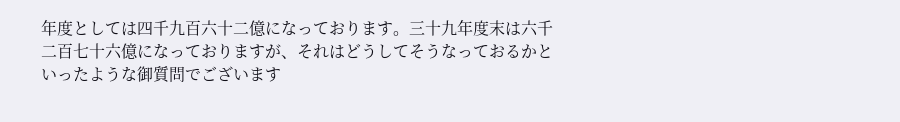年度としては四千九百六十二億になっております。三十九年度末は六千二百七十六億になっておりますが、それはどうしてそうなっておるかといったような御質問でございます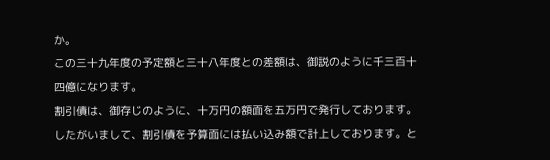か。
この三十九年度の予定額と三十八年度との差額は、御説のように千三百十四億になります。
割引債は、御存じのように、十万円の額面を五万円で発行しております。したがいまして、割引債を予算面には払い込み額で計上しております。と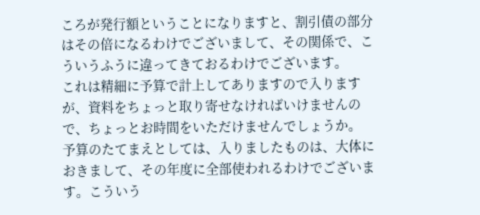ころが発行額ということになりますと、割引債の部分はその倍になるわけでございまして、その関係で、こういうふうに違ってきておるわけでございます。
これは精細に予算で計上してありますので入りますが、資料をちょっと取り寄せなければいけませんので、ちょっとお時間をいただけませんでしょうか。
予算のたてまえとしては、入りましたものは、大体におきまして、その年度に全部使われるわけでございます。こういう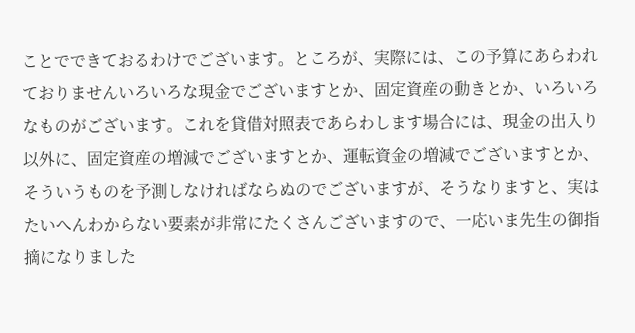ことでできておるわけでございます。ところが、実際には、この予算にあらわれておりませんいろいろな現金でございますとか、固定資産の動きとか、いろいろなものがございます。これを貸借対照表であらわします場合には、現金の出入り以外に、固定資産の増減でございますとか、運転資金の増減でございますとか、そういうものを予測しなければならぬのでございますが、そうなりますと、実はたいへんわからない要素が非常にたくさんございますので、一応いま先生の御指摘になりました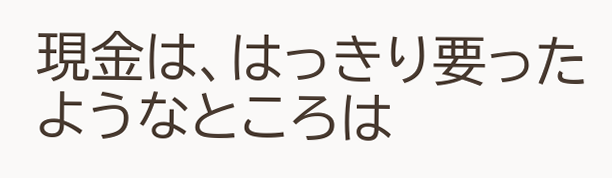現金は、はっきり要ったようなところは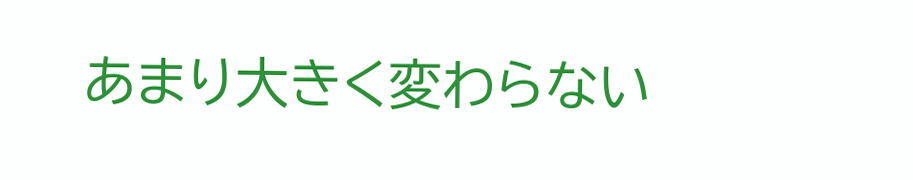あまり大きく変わらない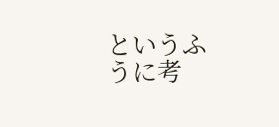というふうに考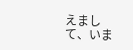えまして、いま